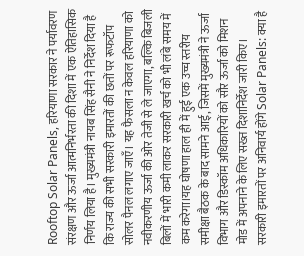Rooftop Solar Panels, हरियाणा सरकार ने पर्यावरण संरक्षण और ऊर्जा आत्मनिर्भरता की दिशा में एक ऐतिहासिक निर्णय लिया है। मुख्यमंत्री नायब सिंह सैनी ने निर्देश दिया है कि राज्य की सभी सरकारी इमारतों की छतों पर रूफटॉप सोलर पैनल लगाए जाएँ। यह फैसला न केवल हरियाणा को नवीकरणीय ऊर्जा की ओर तेजी से ले जाएगा, बल्कि बिजली बिलों में भारी कमी लाकर सरकारी खर्च को भी लंबे समय में कम करेगा।यह घोषणा हाल ही में हुई एक उच्च स्तरीय समीक्षा बैठक के बाद सामने आई, जिसमें मुख्यमंत्री ने ऊर्जा विभाग और डिस्कॉम अधिकारियों को सौर ऊर्जा को मिशन मोड में अपनाने के लिए सख्त दिशानिर्देश जारी किए।
सरकारी इमारतों पर अनिवार्य होंगे Solar Panels: क्या है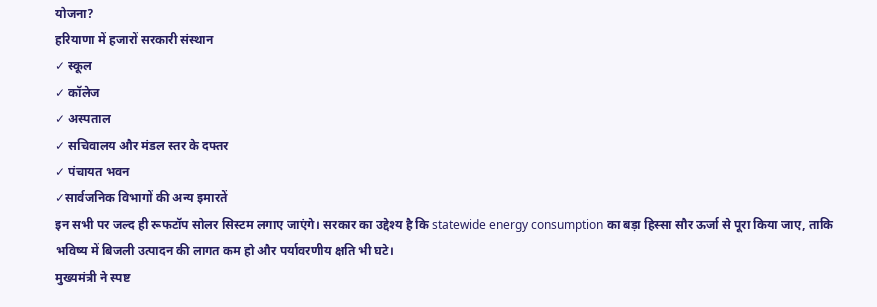योजना?
हरियाणा में हजारों सरकारी संस्थान
✓ स्कूल
✓ कॉलेज
✓ अस्पताल
✓ सचिवालय और मंडल स्तर के दफ्तर
✓ पंचायत भवन
✓सार्वजनिक विभागों की अन्य इमारतें
इन सभी पर जल्द ही रूफटॉप सोलर सिस्टम लगाए जाएंगे। सरकार का उद्देश्य है कि statewide energy consumption का बड़ा हिस्सा सौर ऊर्जा से पूरा किया जाए, ताकि भविष्य में बिजली उत्पादन की लागत कम हो और पर्यावरणीय क्षति भी घटे।
मुख्यमंत्री ने स्पष्ट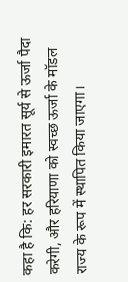कहा है कि: हर सरकारी इमारत सूर्य से ऊर्जा पैदा करेगी, और हरियाणा को स्वच्छ ऊर्जा के मॉडल राज्य के रूप में स्थापित किया जाएगा।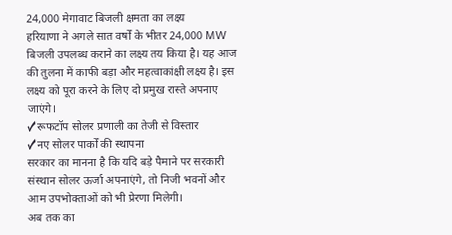24,000 मेगावाट बिजली क्षमता का लक्ष्य
हरियाणा ने अगले सात वर्षों के भीतर 24,000 MW बिजली उपलब्ध कराने का लक्ष्य तय किया है। यह आज की तुलना में काफी बड़ा और महत्वाकांक्षी लक्ष्य है। इस लक्ष्य को पूरा करने के लिए दो प्रमुख रास्ते अपनाए जाएंगे।
✓रूफटॉप सोलर प्रणाली का तेजी से विस्तार
✓नए सोलर पार्कों की स्थापना
सरकार का मानना है कि यदि बड़े पैमाने पर सरकारी संस्थान सोलर ऊर्जा अपनाएंगे, तो निजी भवनों और आम उपभोक्ताओं को भी प्रेरणा मिलेगी।
अब तक का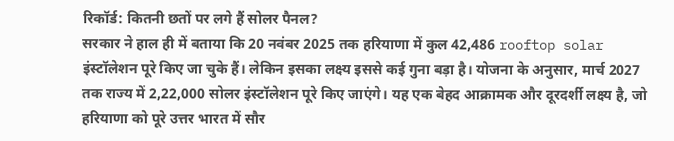रिकॉर्ड: कितनी छतों पर लगे हैं सोलर पैनल?
सरकार ने हाल ही में बताया कि 20 नवंबर 2025 तक हरियाणा में कुल 42,486 rooftop solar इंस्टॉलेशन पूरे किए जा चुके हैं। लेकिन इसका लक्ष्य इससे कई गुना बड़ा है। योजना के अनुसार, मार्च 2027 तक राज्य में 2,22,000 सोलर इंस्टॉलेशन पूरे किए जाएंगे। यह एक बेहद आक्रामक और दूरदर्शी लक्ष्य है, जो हरियाणा को पूरे उत्तर भारत में सौर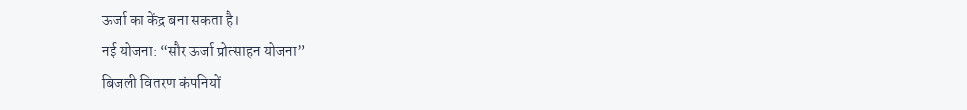ऊर्जा का केंद्र बना सकता है।
नई योजना: “सौर ऊर्जा प्रोत्साहन योजना”
बिजली वितरण कंपनियों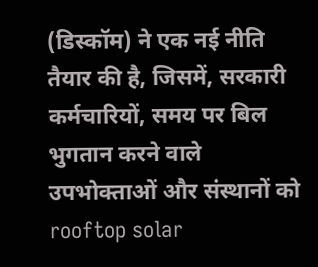(डिस्कॉम) ने एक नई नीति तैयार की है, जिसमें, सरकारी कर्मचारियों, समय पर बिल भुगतान करने वाले उपभोक्ताओं और संस्थानों को rooftop solar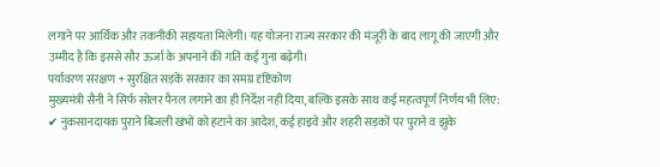लगाने पर आर्थिक और तकनीकी सहायता मिलेगी। यह योजना राज्य सरकार की मंजूरी के बाद लागू की जाएगी और उम्मीद है कि इससे सौर ऊर्जा के अपनाने की गति कई गुना बढ़ेगी।
पर्यावरण संरक्षण + सुरक्षित सड़कें सरकार का समग्र दृष्टिकोण
मुख्यमंत्री सैनी ने सिर्फ सोलर पैनल लगाने का ही निर्देश नहीं दिया, बल्कि इसके साथ कई महत्वपूर्ण निर्णय भी लिए:
✔ नुकसानदायक पुराने बिजली खंभों को हटाने का आदेश, कई हाइवे और शहरी सड़कों पर पुराने व झुके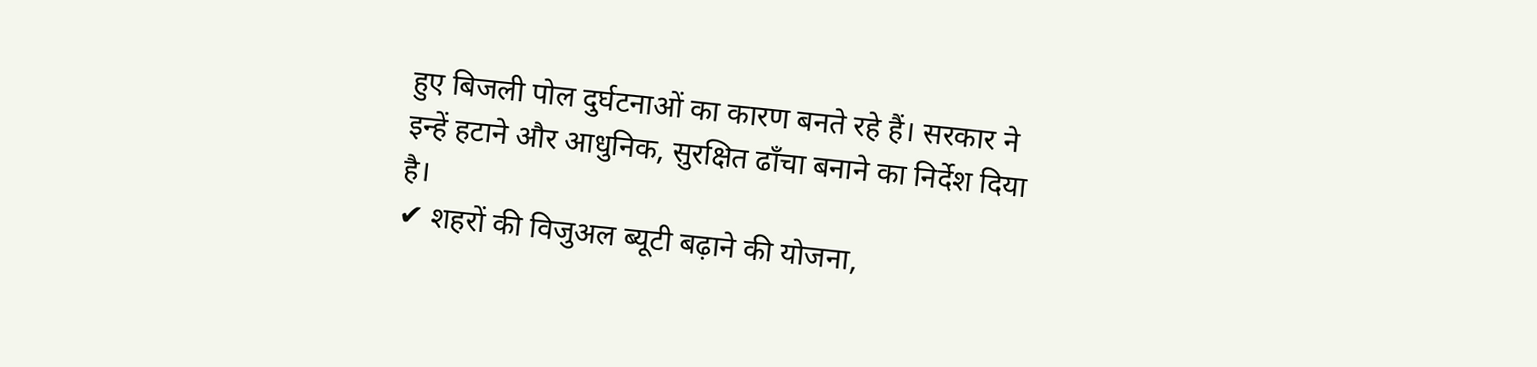हुए बिजली पोल दुर्घटनाओं का कारण बनते रहे हैं। सरकार ने इन्हें हटाने और आधुनिक, सुरक्षित ढाँचा बनाने का निर्देश दिया है।
✔ शहरों की विजुअल ब्यूटी बढ़ाने की योजना,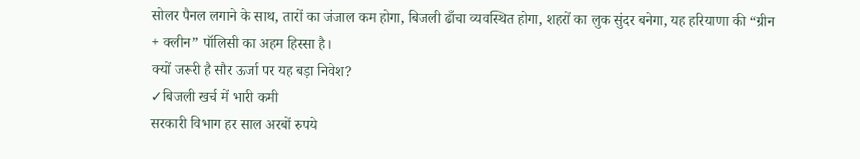सोलर पैनल लगाने के साथ, तारों का जंजाल कम होगा, बिजली ढाँचा व्यवस्थित होगा, शहरों का लुक सुंदर बनेगा, यह हरियाणा की “ग्रीन + क्लीन” पॉलिसी का अहम हिस्सा है।
क्यों जरूरी है सौर ऊर्जा पर यह बड़ा निवेश?
✓बिजली खर्च में भारी कमी
सरकारी विभाग हर साल अरबों रुपये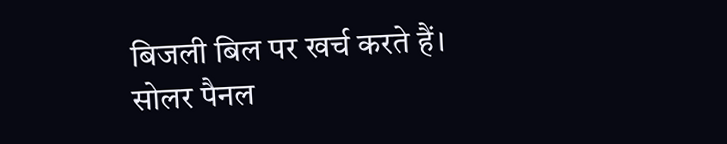बिजली बिल पर खर्च करते हैं।
सोलर पैनल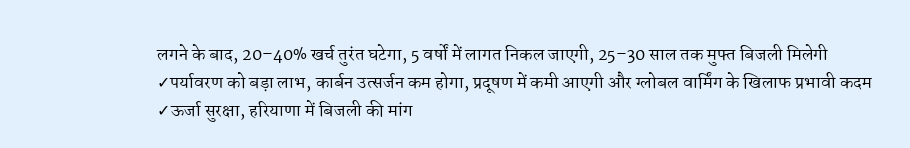लगने के बाद, 20–40% खर्च तुरंत घटेगा, 5 वर्षों में लागत निकल जाएगी, 25–30 साल तक मुफ्त बिजली मिलेगी
✓पर्यावरण को बड़ा लाभ, कार्बन उत्सर्जन कम होगा, प्रदूषण में कमी आएगी और ग्लोबल वार्मिंग के खिलाफ प्रभावी कदम
✓ऊर्जा सुरक्षा, हरियाणा में बिजली की मांग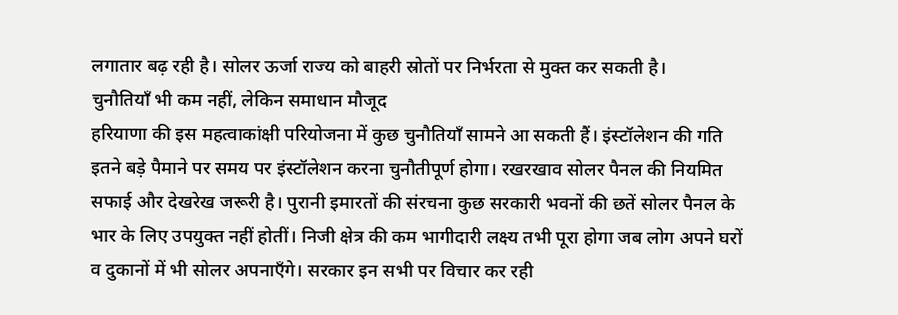लगातार बढ़ रही है। सोलर ऊर्जा राज्य को बाहरी स्रोतों पर निर्भरता से मुक्त कर सकती है।
चुनौतियाँ भी कम नहीं, लेकिन समाधान मौजूद
हरियाणा की इस महत्वाकांक्षी परियोजना में कुछ चुनौतियाँ सामने आ सकती हैं। इंस्टॉलेशन की गति इतने बड़े पैमाने पर समय पर इंस्टॉलेशन करना चुनौतीपूर्ण होगा। रखरखाव सोलर पैनल की नियमित सफाई और देखरेख जरूरी है। पुरानी इमारतों की संरचना कुछ सरकारी भवनों की छतें सोलर पैनल के भार के लिए उपयुक्त नहीं होतीं। निजी क्षेत्र की कम भागीदारी लक्ष्य तभी पूरा होगा जब लोग अपने घरों व दुकानों में भी सोलर अपनाएँगे। सरकार इन सभी पर विचार कर रही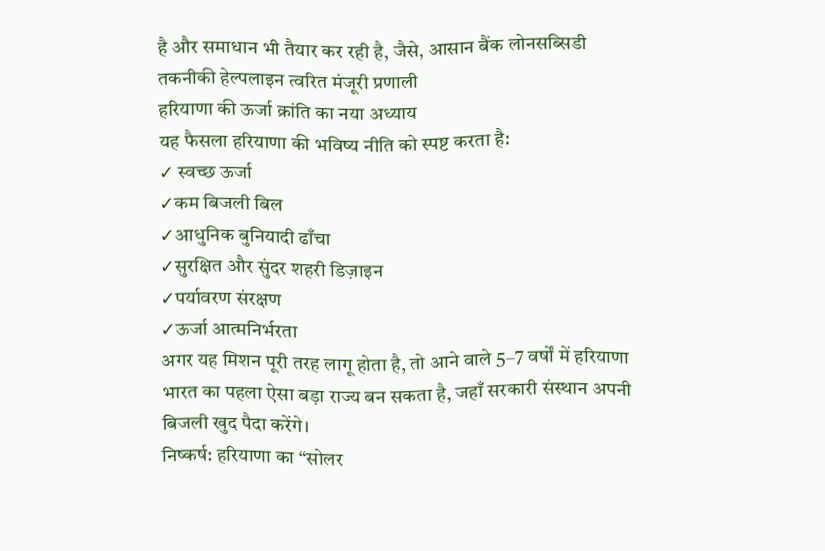है और समाधान भी तैयार कर रही है, जैसे, आसान बैंक लोनसब्सिडी तकनीकी हेल्पलाइन त्वरित मंजूरी प्रणाली
हरियाणा की ऊर्जा क्रांति का नया अध्याय
यह फैसला हरियाणा की भविष्य नीति को स्पष्ट करता है:
✓ स्वच्छ ऊर्जा
✓कम बिजली बिल
✓आधुनिक बुनियादी ढाँचा
✓सुरक्षित और सुंदर शहरी डिज़ाइन
✓पर्यावरण संरक्षण
✓ऊर्जा आत्मनिर्भरता
अगर यह मिशन पूरी तरह लागू होता है, तो आने वाले 5–7 वर्षों में हरियाणा भारत का पहला ऐसा बड़ा राज्य बन सकता है, जहाँ सरकारी संस्थान अपनी बिजली खुद पैदा करेंगे।
निष्कर्ष: हरियाणा का “सोलर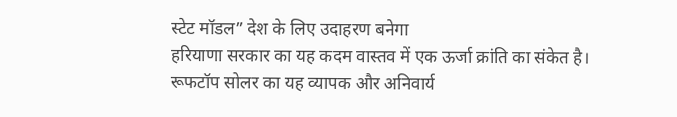स्टेट मॉडल” देश के लिए उदाहरण बनेगा
हरियाणा सरकार का यह कदम वास्तव में एक ऊर्जा क्रांति का संकेत है। रूफटॉप सोलर का यह व्यापक और अनिवार्य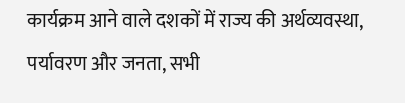कार्यक्रम आने वाले दशकों में राज्य की अर्थव्यवस्था, पर्यावरण और जनता, सभी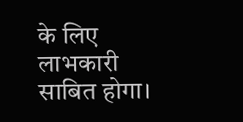के लिए लाभकारी साबित होगा।